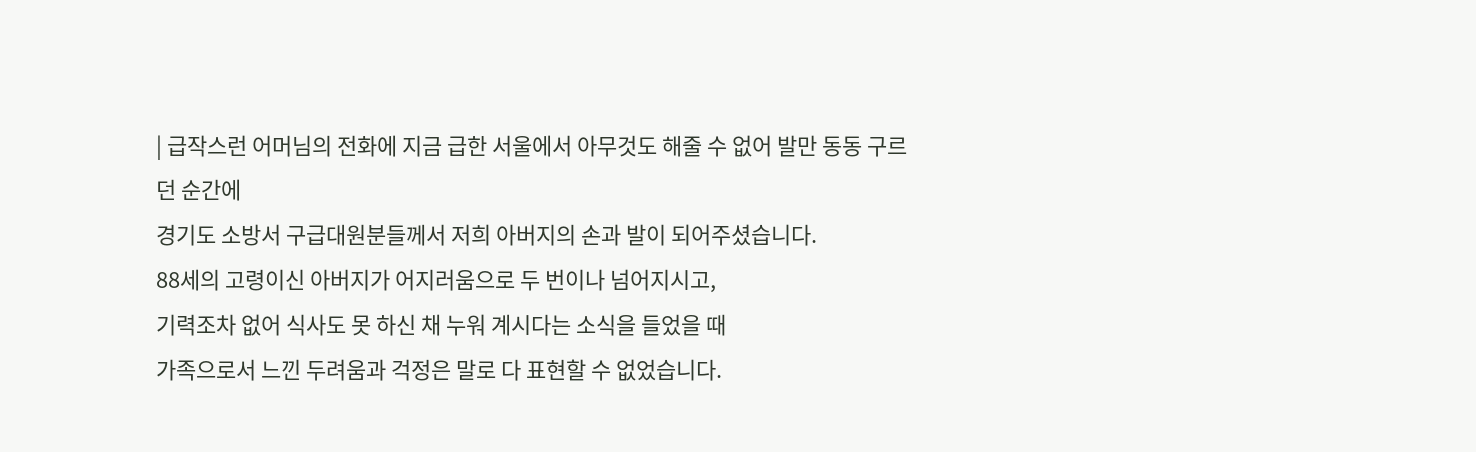| 급작스런 어머님의 전화에 지금 급한 서울에서 아무것도 해줄 수 없어 발만 동동 구르던 순간에
경기도 소방서 구급대원분들께서 저희 아버지의 손과 발이 되어주셨습니다.
88세의 고령이신 아버지가 어지러움으로 두 번이나 넘어지시고,
기력조차 없어 식사도 못 하신 채 누워 계시다는 소식을 들었을 때
가족으로서 느낀 두려움과 걱정은 말로 다 표현할 수 없었습니다.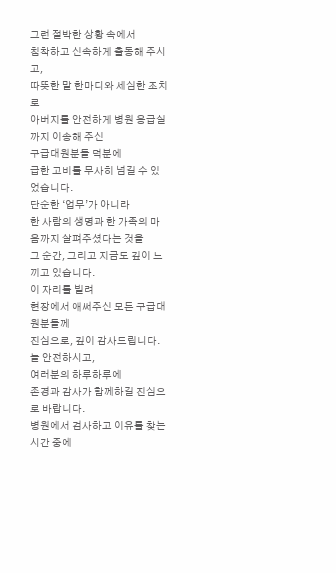그런 절박한 상황 속에서
침착하고 신속하게 출동해 주시고,
따뜻한 말 한마디와 세심한 조치로
아버지를 안전하게 병원 응급실까지 이송해 주신
구급대원분들 덕분에
급한 고비를 무사히 넘길 수 있었습니다.
단순한 ‘업무’가 아니라
한 사람의 생명과 한 가족의 마음까지 살펴주셨다는 것을
그 순간, 그리고 지금도 깊이 느끼고 있습니다.
이 자리를 빌려
현장에서 애써주신 모든 구급대원분들께
진심으로, 깊이 감사드립니다.
늘 안전하시고,
여러분의 하루하루에
존경과 감사가 함께하길 진심으로 바랍니다.
병원에서 검사하고 이유를 찾는시간 중에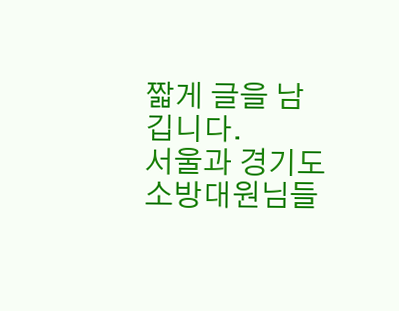짧게 글을 남깁니다.
서울과 경기도 소방대원님들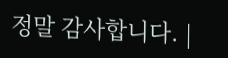정말 감사합니다. |